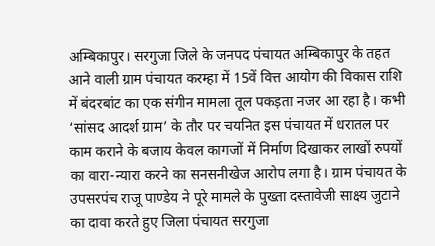अम्बिकापुर। सरगुजा जिले के जनपद पंचायत अम्बिकापुर के तहत आने वाली ग्राम पंचायत करम्हा में 15वें वित्त आयोग की विकास राशि में बंदरबांट का एक संगीन मामला तूल पकड़ता नजर आ रहा है। कभी ‘सांसद आदर्श ग्राम’ के तौर पर चयनित इस पंचायत में धरातल पर काम कराने के बजाय केवल कागजों में निर्माण दिखाकर लाखों रुपयों का वारा-न्यारा करने का सनसनीखेज आरोप लगा है। ग्राम पंचायत के उपसरपंच राजू पाण्डेय ने पूरे मामले के पुख्ता दस्तावेजी साक्ष्य जुटाने का दावा करते हुए जिला पंचायत सरगुजा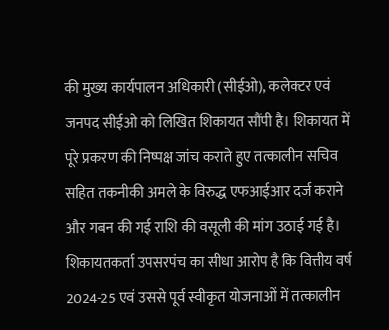की मुख्य कार्यपालन अधिकारी (सीईओ), कलेक्टर एवं जनपद सीईओ को लिखित शिकायत सौंपी है। शिकायत में पूरे प्रकरण की निष्पक्ष जांच कराते हुए तत्कालीन सचिव सहित तकनीकी अमले के विरुद्ध एफआईआर दर्ज कराने और गबन की गई राशि की वसूली की मांग उठाई गई है।
शिकायतकर्ता उपसरपंच का सीधा आरोप है कि वित्तीय वर्ष 2024-25 एवं उससे पूर्व स्वीकृत योजनाओं में तत्कालीन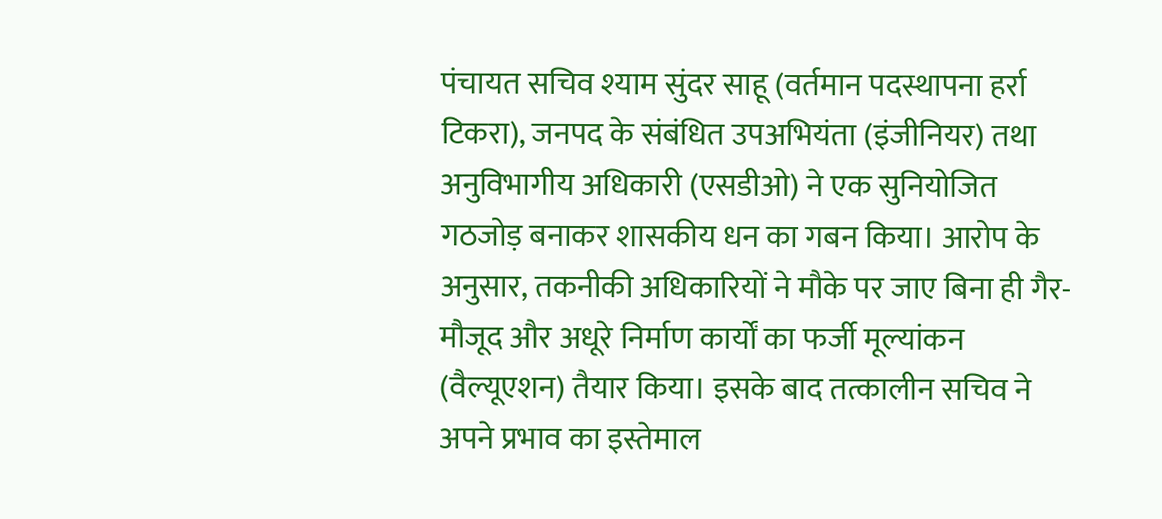पंचायत सचिव श्याम सुंदर साहू (वर्तमान पदस्थापना हर्रा टिकरा), जनपद के संबंधित उपअभियंता (इंजीनियर) तथा अनुविभागीय अधिकारी (एसडीओ) ने एक सुनियोजित गठजोड़ बनाकर शासकीय धन का गबन किया। आरोप के अनुसार, तकनीकी अधिकारियों ने मौके पर जाए बिना ही गैर-मौजूद और अधूरे निर्माण कार्यों का फर्जी मूल्यांकन (वैल्यूएशन) तैयार किया। इसके बाद तत्कालीन सचिव ने अपने प्रभाव का इस्तेमाल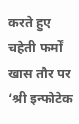करते हुए चहेती फर्मों खास तौर पर ‘श्री इन्फोटेक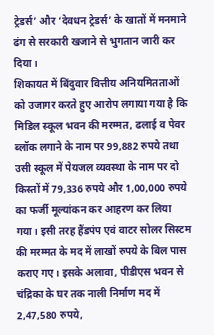ट्रेडर्स’ और ‘देवधन ट्रेडर्स’ के खातों में मनमाने ढंग से सरकारी खजाने से भुगतान जारी कर दिया।
शिकायत में बिंदुवार वित्तीय अनियमितताओं को उजागर करते हुए आरोप लगाया गया है कि मिडिल स्कूल भवन की मरम्मत, ढलाई व पेवर ब्लॉक लगाने के नाम पर 99,882 रुपये तथा उसी स्कूल में पेयजल व्यवस्था के नाम पर दो किस्तों में 79,336 रुपये और 1,00,000 रुपये का फर्जी मूल्यांकन कर आहरण कर लिया गया। इसी तरह हैंडपंप एवं वाटर सोलर सिस्टम की मरम्मत के मद में लाखों रुपये के बिल पास कराए गए। इसके अलावा, पीडीएस भवन से चंद्रिका के घर तक नाली निर्माण मद में 2,47,580 रुपये,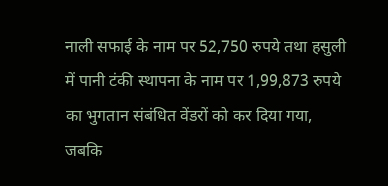नाली सफाई के नाम पर 52,750 रुपये तथा हसुली में पानी टंकी स्थापना के नाम पर 1,99,873 रुपये का भुगतान संबंधित वेंडरों को कर दिया गया, जबकि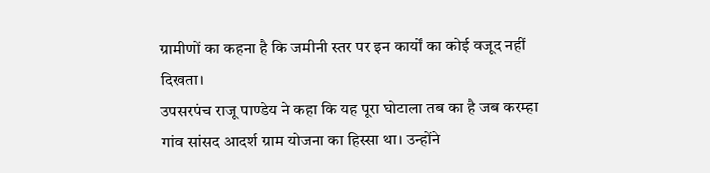ग्रामीणों का कहना है कि जमीनी स्तर पर इन कार्यों का कोई वजूद नहीं दिखता।
उपसरपंच राजू पाण्डेय ने कहा कि यह पूरा घोटाला तब का है जब करम्हा गांव सांसद आदर्श ग्राम योजना का हिस्सा था। उन्होंने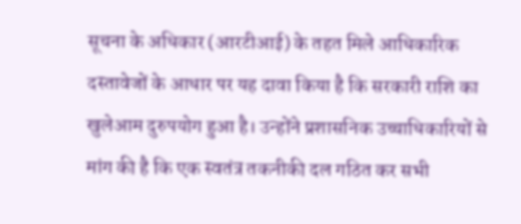सूचना के अधिकार (आरटीआई) के तहत मिले आधिकारिक दस्तावेजों के आधार पर यह दावा किया है कि सरकारी राशि का खुलेआम दुरुपयोग हुआ है। उन्होंने प्रशासनिक उच्चाधिकारियों से मांग की है कि एक स्वतंत्र तकनीकी दल गठित कर सभी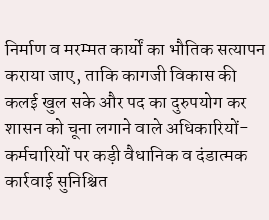निर्माण व मरम्मत कार्यों का भौतिक सत्यापन कराया जाए, ताकि कागजी विकास की कलई खुल सके और पद का दुरुपयोग कर शासन को चूना लगाने वाले अधिकारियों-कर्मचारियों पर कड़ी वैधानिक व दंडात्मक कार्रवाई सुनिश्चित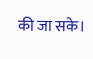की जा सके।